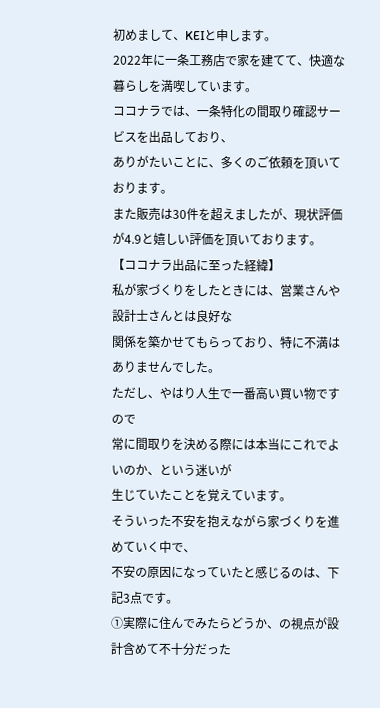初めまして、KEIと申します。
2022年に一条工務店で家を建てて、快適な暮らしを満喫しています。
ココナラでは、一条特化の間取り確認サービスを出品しており、
ありがたいことに、多くのご依頼を頂いております。
また販売は30件を超えましたが、現状評価が4.9と嬉しい評価を頂いております。
【ココナラ出品に至った経緯】
私が家づくりをしたときには、営業さんや設計士さんとは良好な
関係を築かせてもらっており、特に不満はありませんでした。
ただし、やはり人生で一番高い買い物ですので
常に間取りを決める際には本当にこれでよいのか、という迷いが
生じていたことを覚えています。
そういった不安を抱えながら家づくりを進めていく中で、
不安の原因になっていたと感じるのは、下記3点です。
①実際に住んでみたらどうか、の視点が設計含めて不十分だった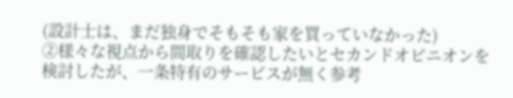(設計士は、まだ独身でそもそも家を買っていなかった)
②様々な視点から間取りを確認したいとセカンドオピニオンを
検討したが、一条特有のサービスが無く参考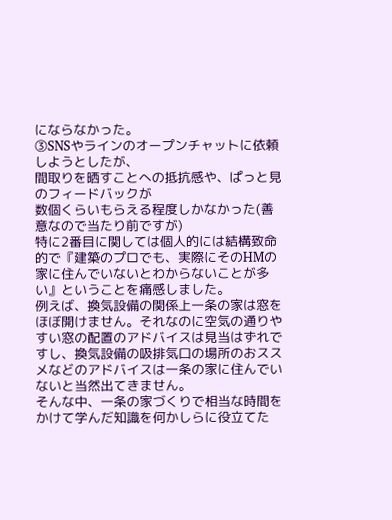にならなかった。
③SNSやラインのオープンチャットに依頼しようとしたが、
間取りを晒すことへの抵抗感や、ぱっと見のフィードバックが
数個くらいもらえる程度しかなかった(善意なので当たり前ですが)
特に2番目に関しては個人的には結構致命的で『建築のプロでも、実際にそのHMの家に住んでいないとわからないことが多い』ということを痛感しました。
例えば、換気設備の関係上一条の家は窓をほぼ開けません。それなのに空気の通りやすい窓の配置のアドバイスは見当はずれですし、換気設備の吸排気口の場所のおススメなどのアドバイスは一条の家に住んでいないと当然出てきません。
そんな中、一条の家づくりで相当な時間をかけて学んだ知識を何かしらに役立てた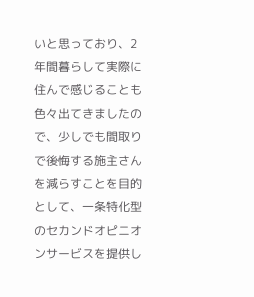いと思っており、2年間暮らして実際に住んで感じることも色々出てきましたので、少しでも間取りで後悔する施主さんを減らすことを目的として、一条特化型のセカンドオピニオンサービスを提供し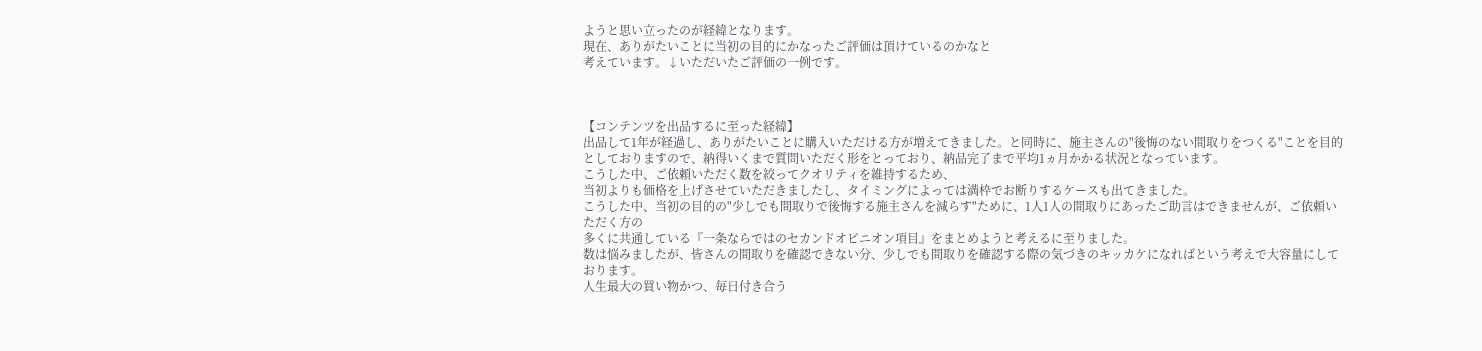ようと思い立ったのが経緯となります。
現在、ありがたいことに当初の目的にかなったご評価は頂けているのかなと
考えています。↓いただいたご評価の一例です。



【コンテンツを出品するに至った経緯】
出品して1年が経過し、ありがたいことに購入いただける方が増えてきました。と同時に、施主さんの"後悔のない間取りをつくる"ことを目的としておりますので、納得いくまで質問いただく形をとっており、納品完了まで平均1ヵ月かかる状況となっています。
こうした中、ご依頼いただく数を絞ってクオリティを維持するため、
当初よりも価格を上げさせていただきましたし、タイミングによっては満枠でお断りするケースも出てきました。
こうした中、当初の目的の"少しでも間取りで後悔する施主さんを減らす"ために、1人1人の間取りにあったご助言はできませんが、ご依頼いただく方の
多くに共通している『一条ならではのセカンドオピニオン項目』をまとめようと考えるに至りました。
数は悩みましたが、皆さんの間取りを確認できない分、少しでも間取りを確認する際の気づきのキッカケになればという考えで大容量にしております。
人生最大の買い物かつ、毎日付き合う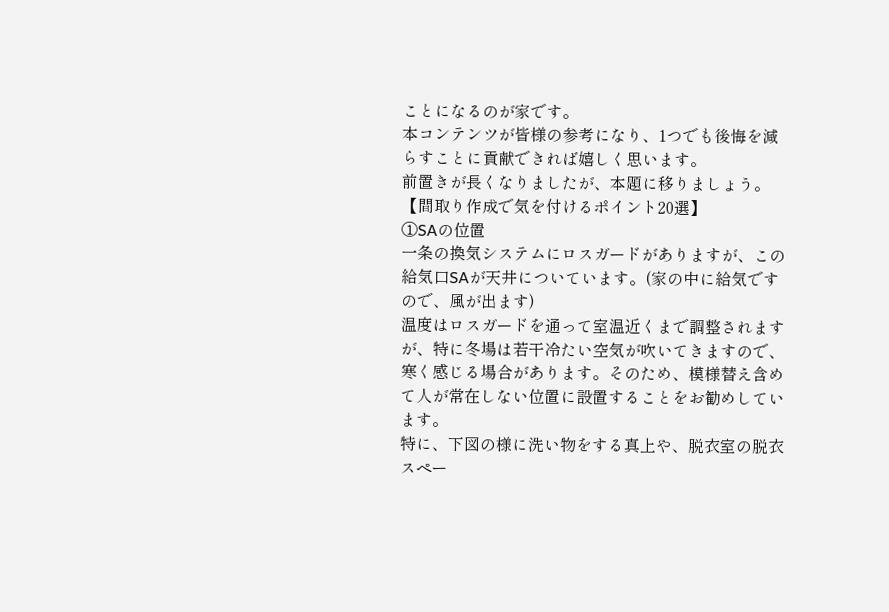ことになるのが家です。
本コンテンツが皆様の参考になり、1つでも後悔を減らすことに貢献できれば嬉しく思います。
前置きが長くなりましたが、本題に移りましょう。
【間取り作成で気を付けるポイント20選】
①SAの位置
一条の換気システムにロスガードがありますが、この給気口SAが天井についています。(家の中に給気ですので、風が出ます)
温度はロスガードを通って室温近くまで調整されますが、特に冬場は若干冷たい空気が吹いてきますので、寒く感じる場合があります。そのため、模様替え含めて人が常在しない位置に設置することをお勧めしています。
特に、下図の様に洗い物をする真上や、脱衣室の脱衣スペー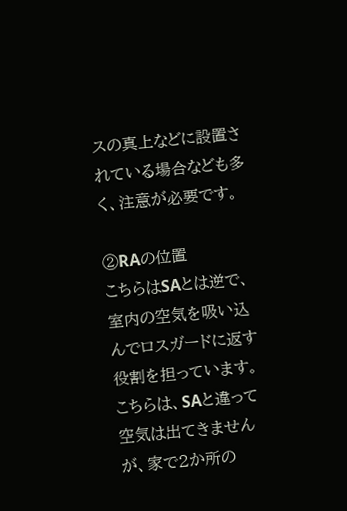スの真上などに設置されている場合なども多く、注意が必要です。

②RAの位置
こちらはSAとは逆で、室内の空気を吸い込んでロスガードに返す役割を担っています。こちらは、SAと違って空気は出てきませんが、家で2か所の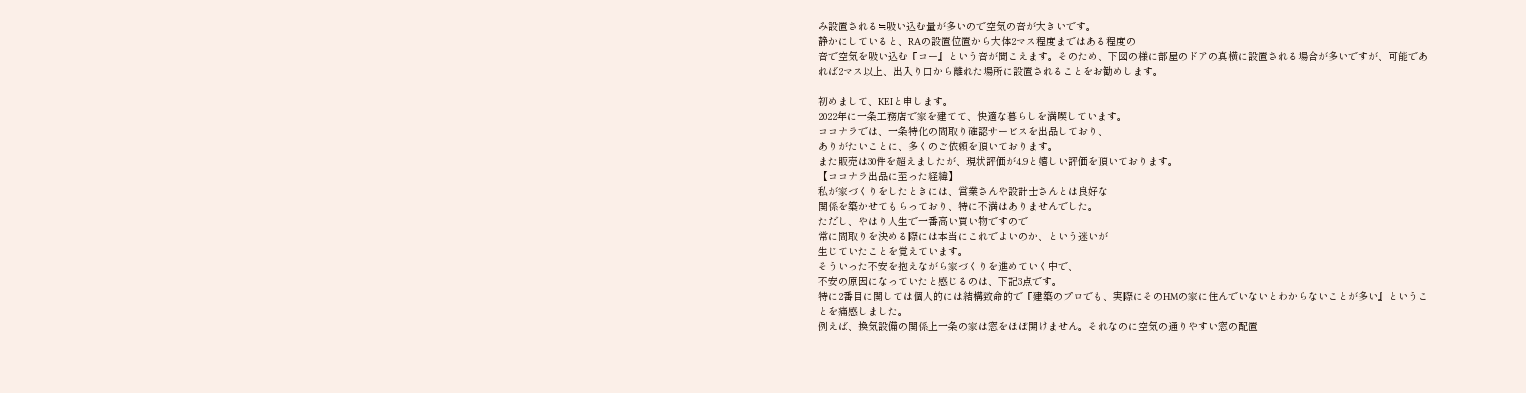み設置される≒吸い込む量が多いので空気の音が大きいです。
静かにしていると、RAの設置位置から大体2マス程度まではある程度の
音で空気を吸い込む『コー』という音が聞こえます。そのため、下図の様に部屋のドアの真横に設置される場合が多いですが、可能であれば2マス以上、出入り口から離れた場所に設置されることをお勧めします。

初めまして、KEIと申します。
2022年に一条工務店で家を建てて、快適な暮らしを満喫しています。
ココナラでは、一条特化の間取り確認サービスを出品しており、
ありがたいことに、多くのご依頼を頂いております。
また販売は30件を超えましたが、現状評価が4.9と嬉しい評価を頂いております。
【ココナラ出品に至った経緯】
私が家づくりをしたときには、営業さんや設計士さんとは良好な
関係を築かせてもらっており、特に不満はありませんでした。
ただし、やはり人生で一番高い買い物ですので
常に間取りを決める際には本当にこれでよいのか、という迷いが
生じていたことを覚えています。
そういった不安を抱えながら家づくりを進めていく中で、
不安の原因になっていたと感じるのは、下記3点です。
特に2番目に関しては個人的には結構致命的で『建築のプロでも、実際にそのHMの家に住んでいないとわからないことが多い』ということを痛感しました。
例えば、換気設備の関係上一条の家は窓をほぼ開けません。それなのに空気の通りやすい窓の配置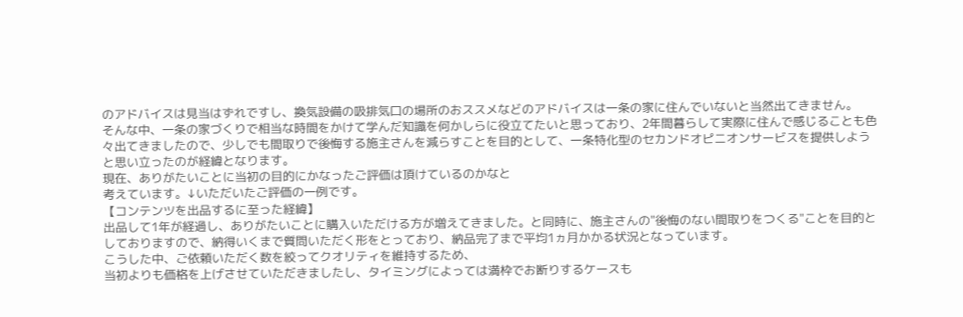のアドバイスは見当はずれですし、換気設備の吸排気口の場所のおススメなどのアドバイスは一条の家に住んでいないと当然出てきません。
そんな中、一条の家づくりで相当な時間をかけて学んだ知識を何かしらに役立てたいと思っており、2年間暮らして実際に住んで感じることも色々出てきましたので、少しでも間取りで後悔する施主さんを減らすことを目的として、一条特化型のセカンドオピニオンサービスを提供しようと思い立ったのが経緯となります。
現在、ありがたいことに当初の目的にかなったご評価は頂けているのかなと
考えています。↓いただいたご評価の一例です。
【コンテンツを出品するに至った経緯】
出品して1年が経過し、ありがたいことに購入いただける方が増えてきました。と同時に、施主さんの"後悔のない間取りをつくる"ことを目的としておりますので、納得いくまで質問いただく形をとっており、納品完了まで平均1ヵ月かかる状況となっています。
こうした中、ご依頼いただく数を絞ってクオリティを維持するため、
当初よりも価格を上げさせていただきましたし、タイミングによっては満枠でお断りするケースも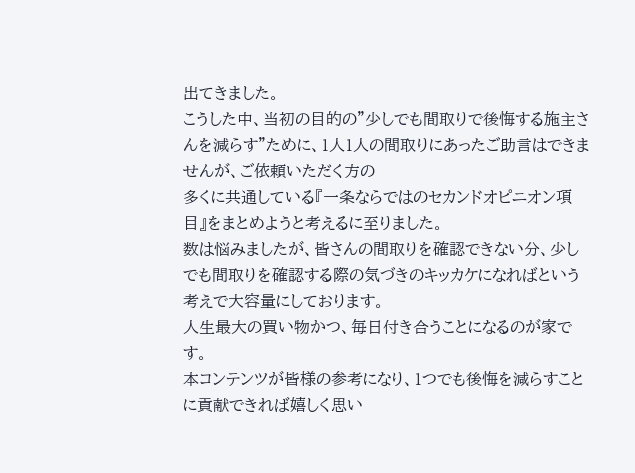出てきました。
こうした中、当初の目的の"少しでも間取りで後悔する施主さんを減らす"ために、1人1人の間取りにあったご助言はできませんが、ご依頼いただく方の
多くに共通している『一条ならではのセカンドオピニオン項目』をまとめようと考えるに至りました。
数は悩みましたが、皆さんの間取りを確認できない分、少しでも間取りを確認する際の気づきのキッカケになればという考えで大容量にしております。
人生最大の買い物かつ、毎日付き合うことになるのが家です。
本コンテンツが皆様の参考になり、1つでも後悔を減らすことに貢献できれば嬉しく思い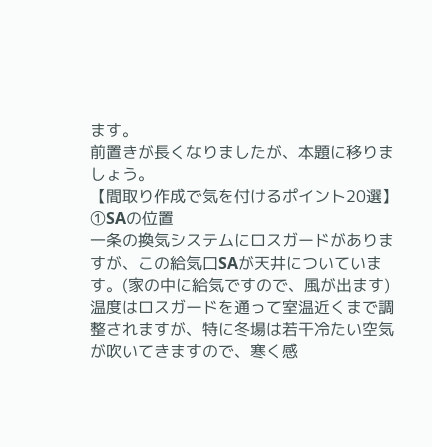ます。
前置きが長くなりましたが、本題に移りましょう。
【間取り作成で気を付けるポイント20選】
①SAの位置
一条の換気システムにロスガードがありますが、この給気口SAが天井についています。(家の中に給気ですので、風が出ます)
温度はロスガードを通って室温近くまで調整されますが、特に冬場は若干冷たい空気が吹いてきますので、寒く感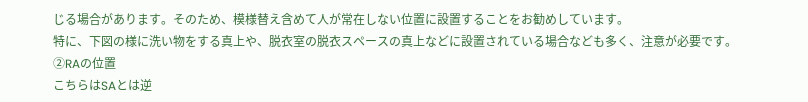じる場合があります。そのため、模様替え含めて人が常在しない位置に設置することをお勧めしています。
特に、下図の様に洗い物をする真上や、脱衣室の脱衣スペースの真上などに設置されている場合なども多く、注意が必要です。
②RAの位置
こちらはSAとは逆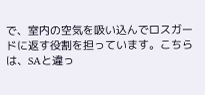で、室内の空気を吸い込んでロスガードに返す役割を担っています。こちらは、SAと違っ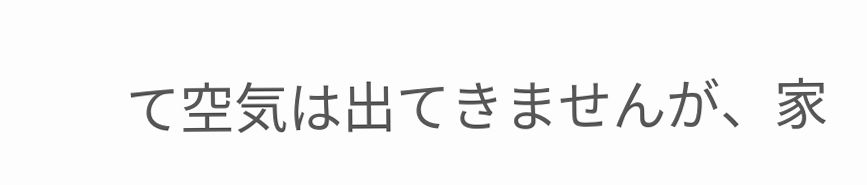て空気は出てきませんが、家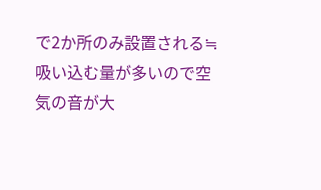で2か所のみ設置される≒吸い込む量が多いので空気の音が大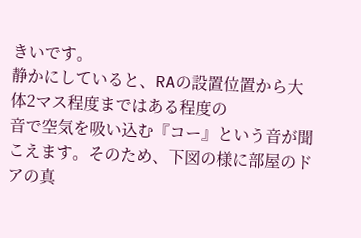きいです。
静かにしていると、RAの設置位置から大体2マス程度まではある程度の
音で空気を吸い込む『コー』という音が聞こえます。そのため、下図の様に部屋のドアの真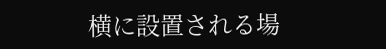横に設置される場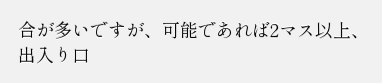合が多いですが、可能であれば2マス以上、出入り口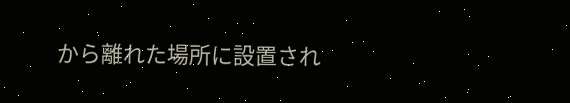から離れた場所に設置され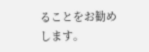ることをお勧めします。